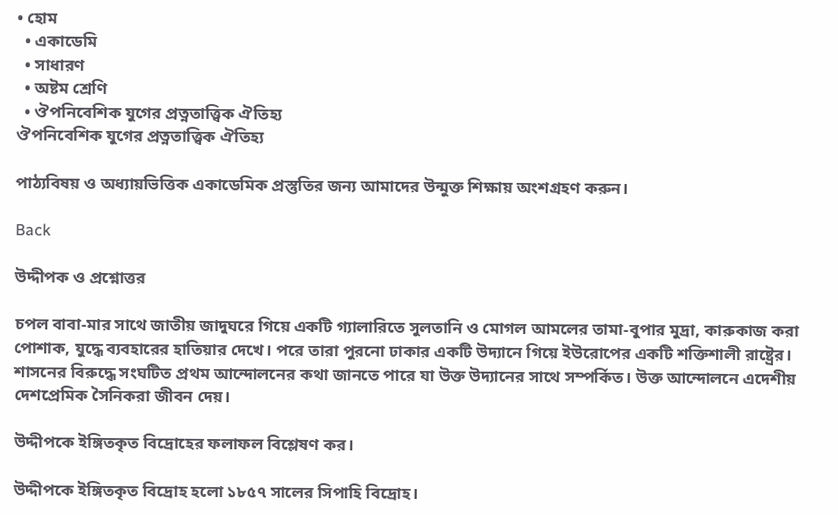• হোম
  • একাডেমি
  • সাধারণ
  • অষ্টম শ্রেণি
  • ঔপনিবেশিক যুগের প্রত্নতাত্ত্বিক ঐতিহ্য
ঔপনিবেশিক যুগের প্রত্নতাত্ত্বিক ঐতিহ্য

পাঠ্যবিষয় ও অধ্যায়ভিত্তিক একাডেমিক প্রস্তুতির জন্য আমাদের উন্মুক্ত শিক্ষায় অংশগ্রহণ করুন।

Back

উদ্দীপক ও প্রশ্নোত্তর

চপল বাবা-মার সাথে জাতীয় জাদুঘরে গিয়ে একটি গ্যালারিতে সুলতানি ও মোগল আমলের তামা-বুপার মুদ্রা, কারুকাজ করা পোশাক, যুদ্ধে ব্যবহারের হাতিয়ার দেখে। পরে তারা পুরনো ঢাকার একটি উদ্যানে গিয়ে ইউরোপের একটি শক্তিশালী রাষ্ট্রের। শাসনের বিরুদ্ধে সংঘটিত প্রথম আন্দোলনের কথা জানতে পারে যা উক্ত উদ্যানের সাথে সম্পর্কিত। উক্ত আন্দোলনে এদেশীয় দেশপ্রেমিক সৈনিকরা জীবন দেয়।

উদ্দীপকে ইঙ্গিতকৃত বিদ্রোহের ফলাফল বিশ্লেষণ কর।

উদ্দীপকে ইঙ্গিতকৃত বিদ্রোহ হলো ১৮৫৭ সালের সিপাহি বিদ্রোহ।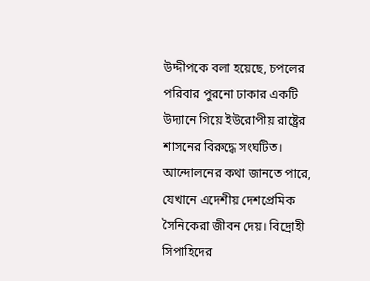উদ্দীপকে বলা হয়েছে, চপলের পরিবার পুরনো ঢাকার একটি উদ্যানে গিয়ে ইউরোপীয় রাষ্ট্রের শাসনের বিরুদ্ধে সংঘটিত। আন্দোলনের কথা জানতে পারে, যেখানে এদেশীয় দেশপ্রেমিক সৈনিকেরা জীবন দেয়। বিদ্রোহী সিপাহিদের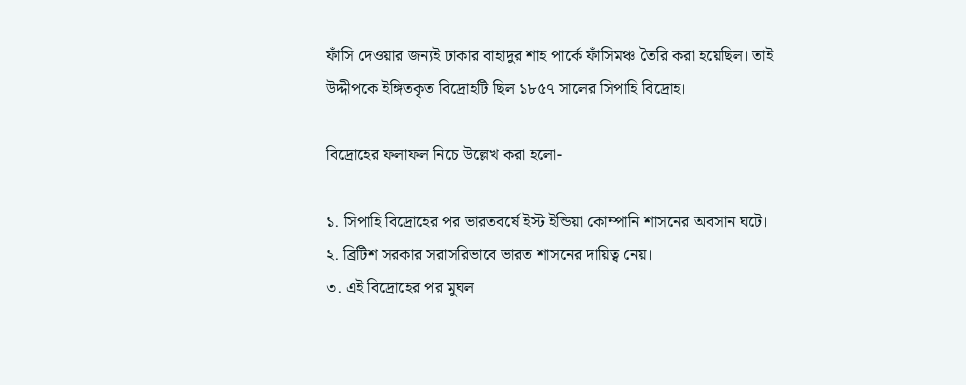ফাঁসি দেওয়ার জন্যই ঢাকার বাহাদুর শাহ পার্কে ফাঁসিমঞ্চ তৈরি করা হয়েছিল। তাই উদ্দীপকে ইঙ্গিতকৃত বিদ্রোহটি ছিল ১৮৫৭ সালের সিপাহি বিদ্রোহ।

বিদ্রোহের ফলাফল নিচে উল্লেখ করা হলো-

১. সিপাহি বিদ্রোহের পর ভারতবর্ষে ইস্ট ইন্ডিয়া কোম্পানি শাসনের অবসান ঘটে।
২. ব্রিটিশ সরকার সরাসরিভাবে ভারত শাসনের দায়িত্ব নেয়।
৩. এই বিদ্রোহের পর মুঘল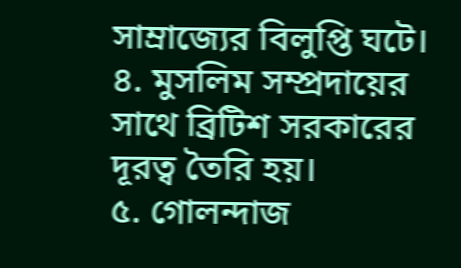সাম্রাজ্যের বিলুপ্তি ঘটে।
৪. মুসলিম সম্প্রদায়ের সাথে ব্রিটিশ সরকারের দূরত্ব তৈরি হয়।
৫. গোলন্দাজ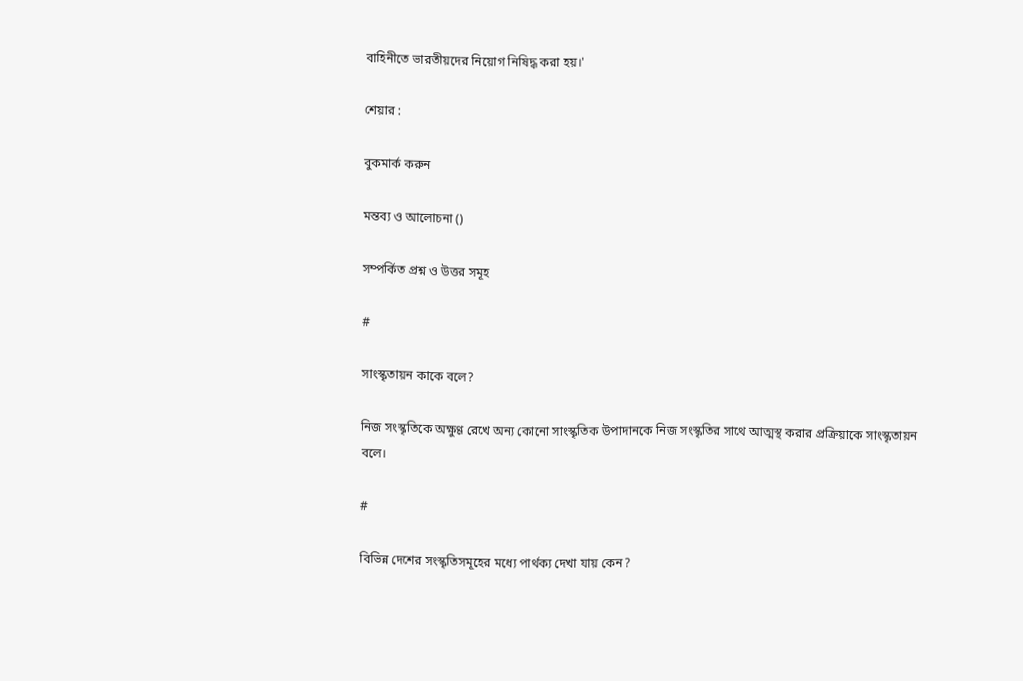বাহিনীতে ভারতীয়দের নিয়োগ নিষিদ্ধ করা হয়।'

শেয়ার :

বুকমার্ক করুন

মন্তব্য ও আলোচনা ()

সম্পর্কিত প্রশ্ন ও উত্তর সমূহ

#

সাংস্কৃতায়ন কাকে বলে?

নিজ সংস্কৃতিকে অক্ষুণ্ণ রেখে অন্য কোনো সাংস্কৃতিক উপাদানকে নিজ সংস্কৃতির সাথে আত্মস্থ করার প্রক্রিয়াকে সাংস্কৃতায়ন বলে।

#

বিভিন্ন দেশের সংস্কৃতিসমূহের মধ্যে পার্থক্য দেখা যায় কেন?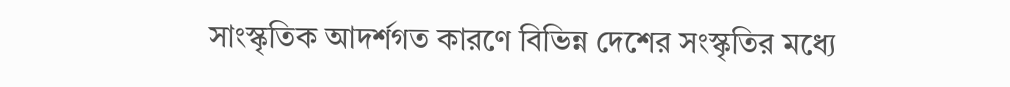সাংস্কৃতিক আদর্শগত কারণে বিভিন্ন দেশের সংস্কৃতির মধ্যে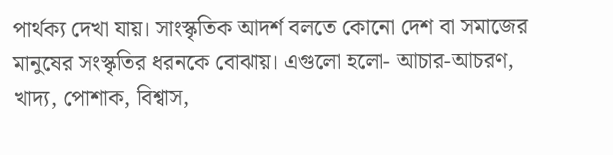পার্থক্য দেখা যায়। সাংস্কৃতিক আদর্শ বলতে কোনো দেশ বা সমাজের মানুষের সংস্কৃতির ধরনকে বোঝায়। এগুলো হলো- আচার-আচরণ, খাদ্য, পোশাক, বিশ্বাস,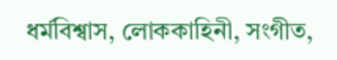ধর্মবিশ্বাস, লোককাহিনী, সংগীত,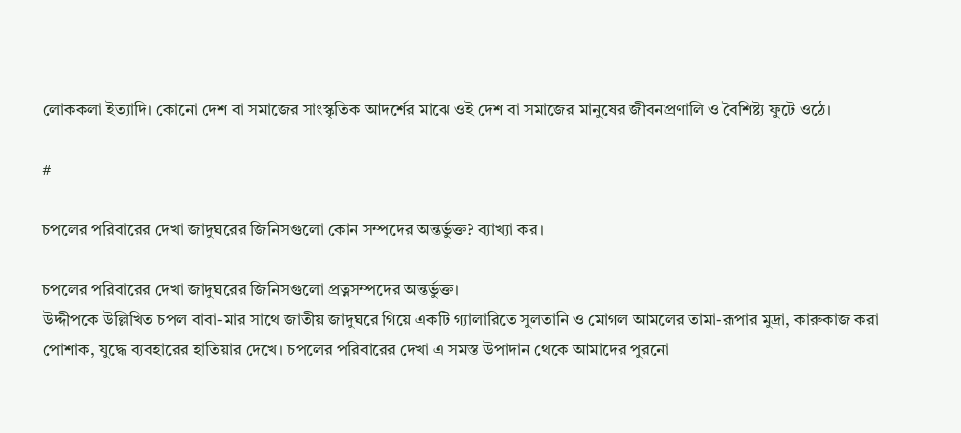লোককলা ইত্যাদি। কোনো দেশ বা সমাজের সাংস্কৃতিক আদর্শের মাঝে ওই দেশ বা সমাজের মানুষের জীবনপ্রণালি ও বৈশিষ্ট্য ফুটে ওঠে।

#

চপলের পরিবারের দেখা জাদুঘরের জিনিসগুলো কোন সম্পদের অন্তর্ভুক্ত? ব্যাখ্যা কর।

চপলের পরিবারের দেখা জাদুঘরের জিনিসগুলো প্রত্নসম্পদের অন্তর্ভুক্ত।
উদ্দীপকে উল্লিখিত চপল বাবা-মার সাথে জাতীয় জাদুঘরে গিয়ে একটি গ্যালারিতে সুলতানি ও মোগল আমলের তামা-রূপার মুদ্রা, কারুকাজ করা পোশাক, যুদ্ধে ব্যবহারের হাতিয়ার দেখে। চপলের পরিবারের দেখা এ সমস্ত উপাদান থেকে আমাদের পুরনো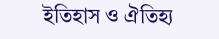ইতিহাস ও ঐতিহ্য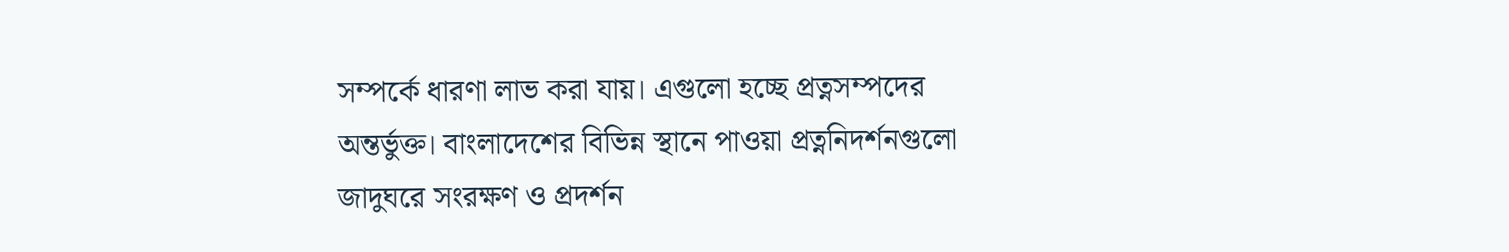সম্পর্কে ধারণা লাভ করা যায়। এগুলো হচ্ছে প্রত্নসম্পদের অন্তর্ভুক্ত। বাংলাদেশের বিভিন্ন স্থানে পাওয়া প্রত্ননিদর্শনগুলো জাদুঘরে সংরক্ষণ ও প্রদর্শন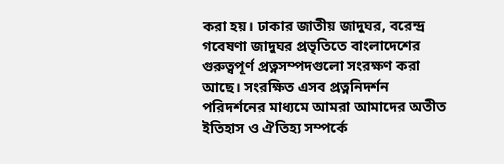করা হয়। ঢাকার জাতীয় জাদুঘর, বরেন্দ্র গবেষণা জাদুঘর প্রভৃতিতে বাংলাদেশের গুরুত্বপূর্ণ প্রত্নসম্পদগুলো সংরক্ষণ করা আছে। সংরক্ষিত এসব প্রত্ননিদর্শন পরিদর্শনের মাধ্যমে আমরা আমাদের অতীত ইতিহাস ও ঐতিহ্য সম্পর্কে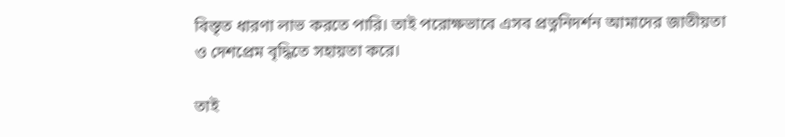বিস্তৃত ধারণা লাভ করতে পারি। তাই পরোক্ষভাবে এসব প্রত্ননিদর্শন আমাদের জাতীয়তা ও দেশপ্রেম বৃদ্ধিতে সহায়তা করে।

তাই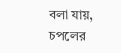বলা যায়, চপলের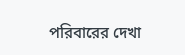পরিবারের দেখা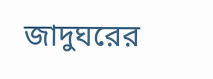জাদুঘরের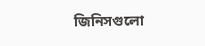জিনিসগুলো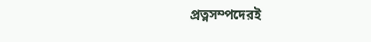প্রত্নসম্পদেরই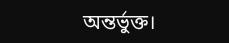অন্তর্ভুক্ত।